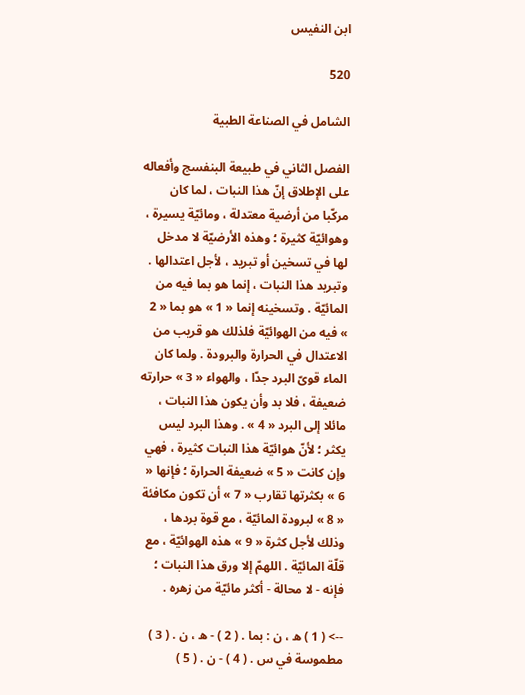ابن النفيس

520

الشامل في الصناعة الطبية

الفصل الثاني في طبيعة البنفسج وأفعاله على الإطلاق إنّ هذا النبات ، لما كان مركّبا من أرضية معتدلة ، ومائيّة يسيرة ، وهوائيّة كثيرة ؛ وهذه الأرضيّة لا مدخل لها في تسخين أو تبريد ، لأجل اعتدالها . وتبريد هذا النبات ، إنما هو بما فيه من المائيّة . وتسخينه إنما « 1 » هو بما « 2 » فيه من الهوائيّة فلذلك هو قريب من الاعتدال في الحرارة والبرودة . ولما كان الماء قوىّ البرد جدّا ، والهواء « 3 » حرارته ضعيفة ، فلا بد وأن يكون هذا النبات ، مائلا إلى البرد « 4 » . وهذا البرد ليس يكثر ؛ لأنّ هوائيّة هذا النبات كثيرة ، فهي وإن كانت « 5 » ضعيفة الحرارة ؛ فإنها « 6 » بكثرتها تقارب « 7 » أن تكون مكافئة « 8 » لبرودة المائيّة ، مع قوة بردها ، وذلك لأجل كثرة « 9 » هذه الهوائيّة ، مع قلّة المائيّة . اللهمّ إلا ورق هذا النبات ؛ فإنه - لا محالة - أكثر مائيّة من زهره .

--> ( 1 ) ه ، ن : بما . ( 2 ) - ه ، ن . ( 3 ) مطموسة في س . ( 4 ) - ن . ( 5 )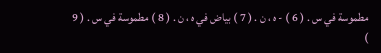مطموسة في س . ( 6 ) - ه ، ن . ( 7 ) بياض في ه ، ن . ( 8 ) مطموسة في س . ( 9 )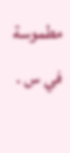مطموسة في س .